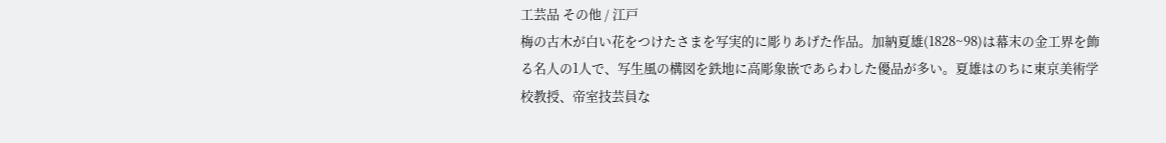工芸品 その他 / 江戸
梅の古木が白い花をつけたさまを写実的に彫りあげた作品。加納夏雄(1828~98)は幕末の金工界を飾る名人の1人で、写生風の構図を鉄地に高彫象嵌であらわした優品が多い。夏雄はのちに東京美術学校教授、帝室技芸員な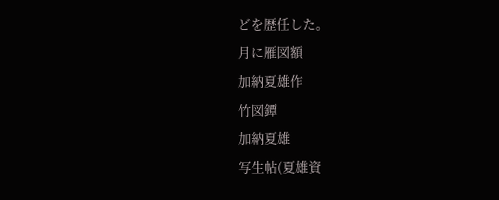どを歴任した。
月に雁図額
加納夏雄作
竹図鐔
加納夏雄
写生帖(夏雄資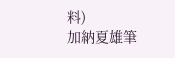料)
加納夏雄筆